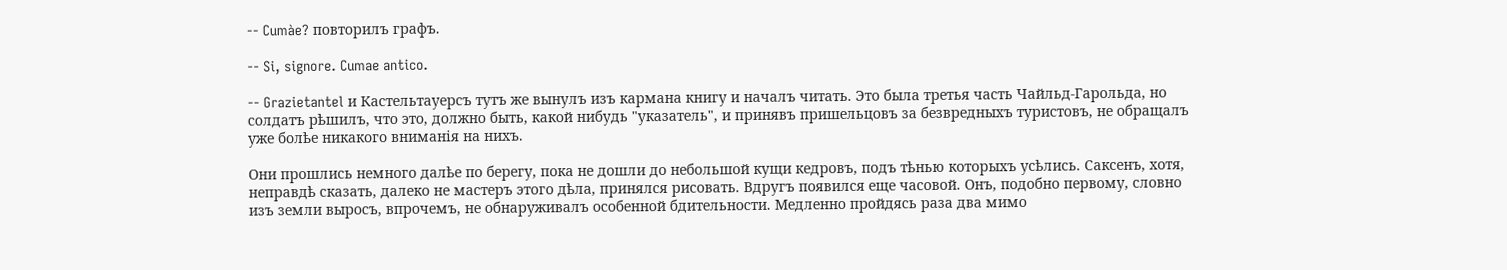-- Cumàe? повторилъ графъ.

-- Si, signore. Cumae antico.

-- Grazietantel и Кастельтауерсъ тутъ же вынулъ изъ кармана книгу и началъ читать. Это была третья часть Чайльд-Гарольда, но солдатъ рѣшилъ, что это, должно быть, какой нибудь "указатель", и принявъ пришельцовъ за безвредныхъ туристовъ, не обращалъ уже болѣе никакого вниманія на нихъ.

Они прошлись немного далѣе по берегу, пока не дошли до небольшой кущи кедровъ, подъ тѣнью которыхъ усѣлись. Саксенъ, хотя, неправдѣ сказать, далеко не мастеръ этого дѣла, принялся рисовать. Вдругъ появился еще часовой. Онъ, подобно первому, словно изъ земли выросъ, впрочемъ, не обнаруживалъ особенной бдительности. Медленно пройдясь раза два мимо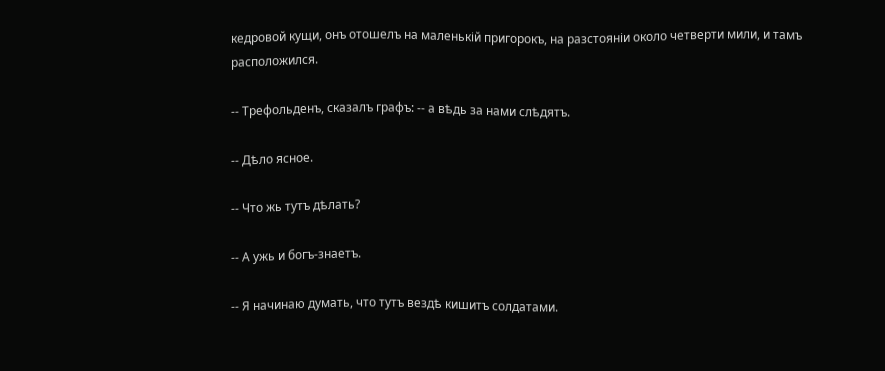кедровой кущи, онъ отошелъ на маленькій пригорокъ, на разстояніи около четверти мили, и тамъ расположился.

-- Трефольденъ, сказалъ графъ: -- а вѣдь за нами слѣдятъ.

-- Дѣло ясное.

-- Что жь тутъ дѣлать?

-- А ужь и богъ-знаетъ.

-- Я начинаю думать, что тутъ вездѣ кишитъ солдатами.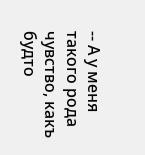-- А у меня такого рода чувство, какъ будто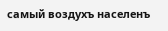самый воздухъ населенъ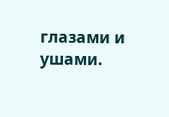глазами и ушами.